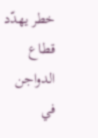خطر يهدّد قطاع الدواجن في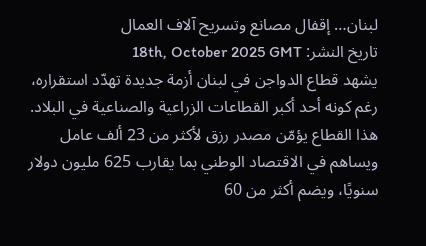لبنان… إقفال مصانع وتسريح آلاف العمال
تاريخ النشر: 18th, October 2025 GMT
يشهد قطاع الدواجن في لبنان أزمة جديدة تهدّد استقراره، رغم كونه أحد أكبر القطاعات الزراعية والصناعية في البلاد. هذا القطاع يؤمّن مصدر رزق لأكثر من 23 ألف عامل ويساهم في الاقتصاد الوطني بما يقارب 625 مليون دولار سنويًا، ويضم أكثر من 60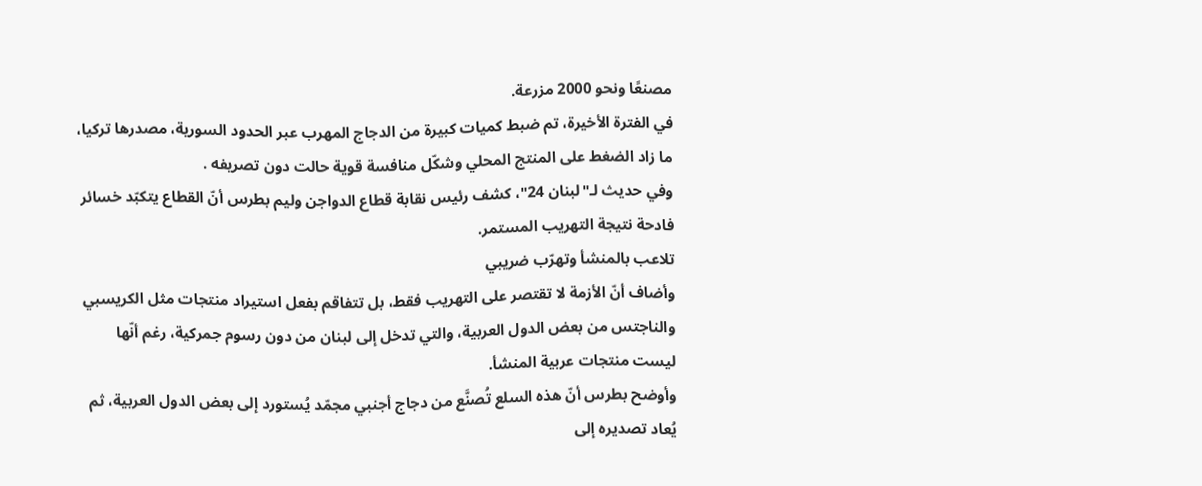مصنعًا ونحو 2000 مزرعة.
في الفترة الأخيرة، تم ضبط كميات كبيرة من الدجاج المهرب عبر الحدود السورية، مصدرها تركيا، ما زاد الضغط على المنتج المحلي وشكّل منافسة قوية حالت دون تصريفه .
وفي حديث لـ"لبنان 24"، كشف رئيس نقابة قطاع الدواجن وليم بطرس أنّ القطاع يتكبّد خسائر فادحة نتيجة التهريب المستمر.
تلاعب بالمنشأ وتهرّب ضريبي
وأضاف أنّ الأزمة لا تقتصر على التهريب فقط، بل تتفاقم بفعل استيراد منتجات مثل الكريسبي والناجتس من بعض الدول العربية، والتي تدخل إلى لبنان من دون رسوم جمركية، رغم أنّها ليست منتجات عربية المنشأ.
وأوضح بطرس أنّ هذه السلع تُصنَّع من دجاج أجنبي مجمّد يُستورد إلى بعض الدول العربية، ثم يُعاد تصديره إلى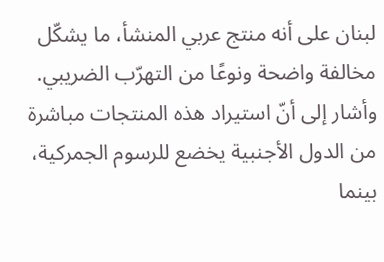لبنان على أنه منتج عربي المنشأ، ما يشكّل مخالفة واضحة ونوعًا من التهرّب الضريبي.
وأشار إلى أنّ استيراد هذه المنتجات مباشرة من الدول الأجنبية يخضع للرسوم الجمركية، بينما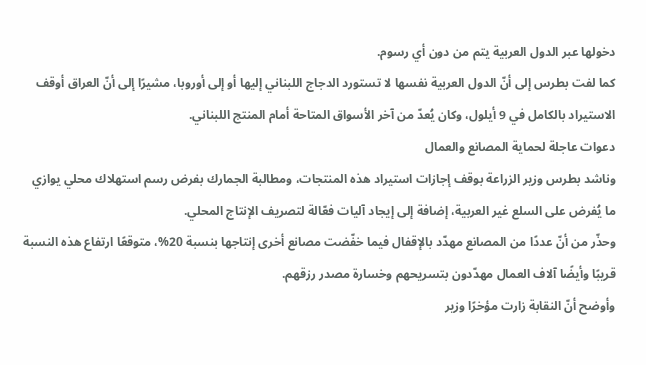دخولها عبر الدول العربية يتم من دون أي رسوم.
كما لفت بطرس إلى أنّ الدول العربية نفسها لا تستورد الدجاج اللبناني إليها أو إلى أوروبا، مشيرًا إلى أنّ العراق أوقف الاستيراد بالكامل في 9 أيلول، وكان يُعدّ من آخر الأسواق المتاحة أمام المنتج اللبناني.
دعوات عاجلة لحماية المصانع والعمال
وناشد بطرس وزير الزراعة بوقف إجازات استيراد هذه المنتجات، ومطالبة الجمارك بفرض رسم استهلاك محلي يوازي ما يُفرض على السلع غير العربية، إضافة إلى إيجاد آليات فعّالة لتصريف الإنتاج المحلي.
وحذّر من أنّ عددًا من المصانع مهدّد بالإقفال فيما خفّضت مصانع أخرى إنتاجها بنسبة 20%، متوقعًا ارتفاع هذه النسبة قريبًا وأيضًا آلاف العمال مهدّدون بتسريحهم وخسارة مصدر رزقهم.
وأوضح أنّ النقابة زارت مؤخرًا وزير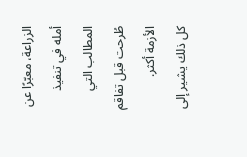الزراعة، معبّرًا عن أمله في تنفيذ المطالب التي طُرحت قبل تفاقم الأزمة أكثر.
كل ذلك يشير إلى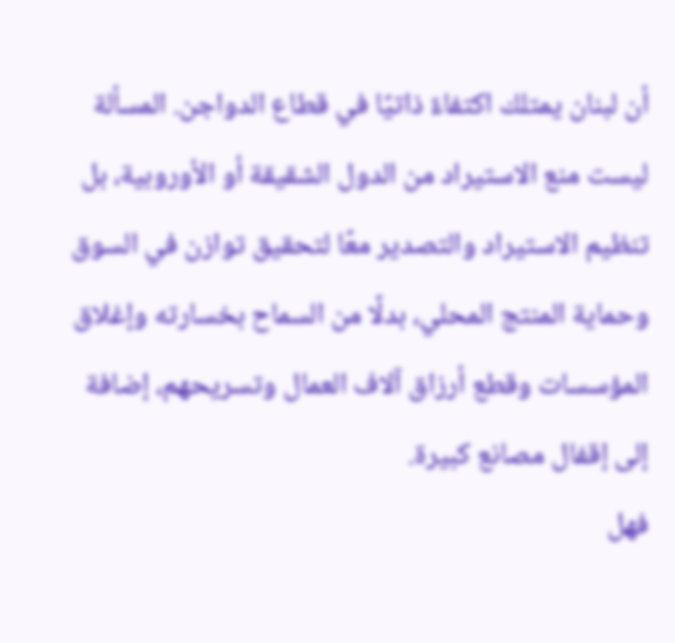أن لبنان يمتلك اكتفاءً ذاتيًا في قطاع الدواجن. المسألة ليست منع الاستيراد من الدول الشقيقة أو الأوروبية، بل تنظيم الاستيراد والتصدير معًا لتحقيق توازن في السوق وحماية المنتج المحلي، بدلًا من السماح بخسارته وإغلاق المؤسسات وقطع أرزاق آلاف العمال وتسريحهم، إضافة إلى إقفال مصانع كبيرة.
فهل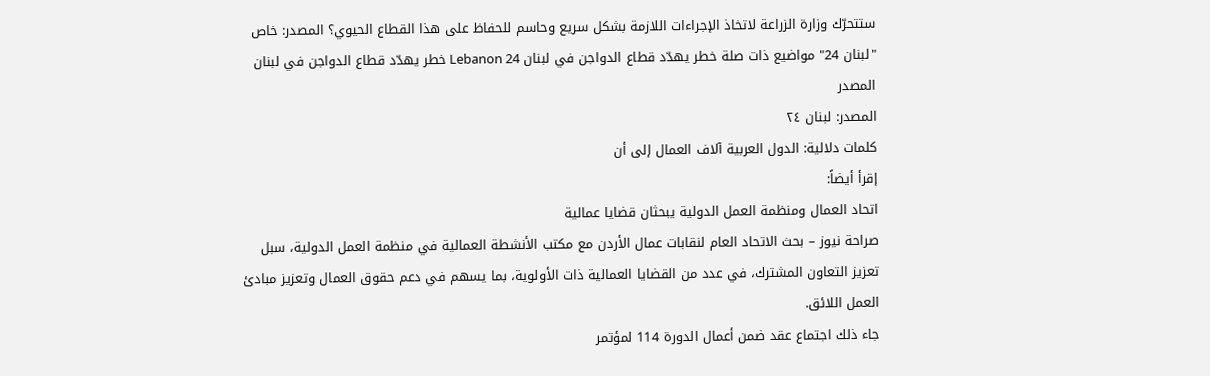ستتحرّك وزارة الزراعة لاتخاذ الإجراءات اللازمة بشكل سريع وحاسم للحفاظ على هذا القطاع الحيوي؟ المصدر: خاص "لبنان 24" مواضيع ذات صلة خطر يهدّد قطاع الدواجن في لبنان Lebanon 24 خطر يهدّد قطاع الدواجن في لبنان
المصدر
المصدر: لبنان ٢٤
كلمات دلالية: الدول العربیة آلاف العمال إلى أن
إقرأ أيضاً:
اتحاد العمال ومنظمة العمل الدولية يبحثان قضايا عمالية
صراحة نيوز – بحث الاتحاد العام لنقابات عمال الأردن مع مكتب الأنشطة العمالية في منظمة العمل الدولية، سبل تعزيز التعاون المشترك، في عدد من القضايا العمالية ذات الأولوية، بما يسهم في دعم حقوق العمال وتعزيز مبادئ العمل اللائق.
جاء ذلك اجتماع عقد ضمن أعمال الدورة 114 لمؤتمر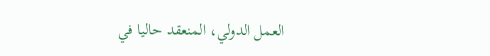العمل الدولي، المنعقد حاليا في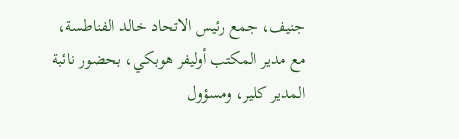جنيف، جمع رئيس الاتحاد خالد الفناطسة، مع مدير المكتب أوليفر هوبكي، بحضور نائبة المدير كلير، ومسؤول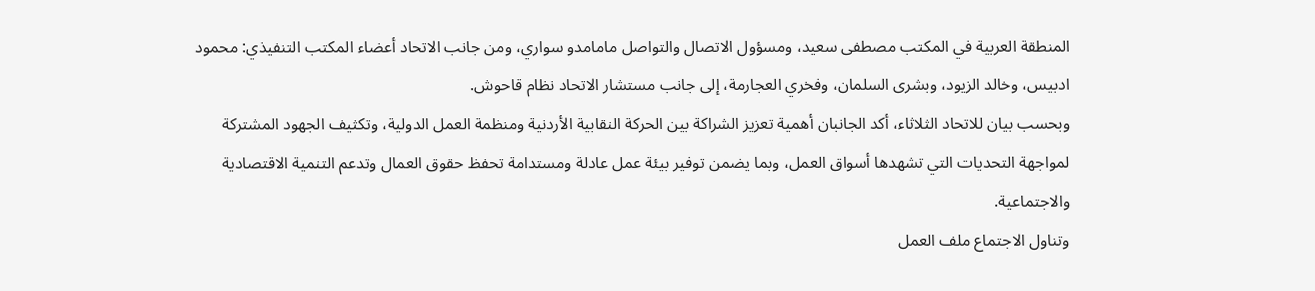المنطقة العربية في المكتب مصطفى سعيد، ومسؤول الاتصال والتواصل مامامدو سواري، ومن جانب الاتحاد أعضاء المكتب التنفيذي: محمود ادبيس، وخالد الزيود، وبشرى السلمان، وفخري العجارمة، إلى جانب مستشار الاتحاد نظام قاحوش.
وبحسب بيان للاتحاد الثلاثاء، أكد الجانبان أهمية تعزيز الشراكة بين الحركة النقابية الأردنية ومنظمة العمل الدولية، وتكثيف الجهود المشتركة لمواجهة التحديات التي تشهدها أسواق العمل، وبما يضمن توفير بيئة عمل عادلة ومستدامة تحفظ حقوق العمال وتدعم التنمية الاقتصادية والاجتماعية.
وتناول الاجتماع ملف العمل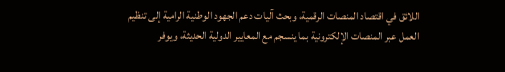اللائق في اقتصاد المنصات الرقمية، وبحث آليات دعم الجهود الوطنية الرامية إلى تنظيم العمل عبر المنصات الإلكترونية بما ينسجم مع المعايير الدولية الحديثة، ويوفر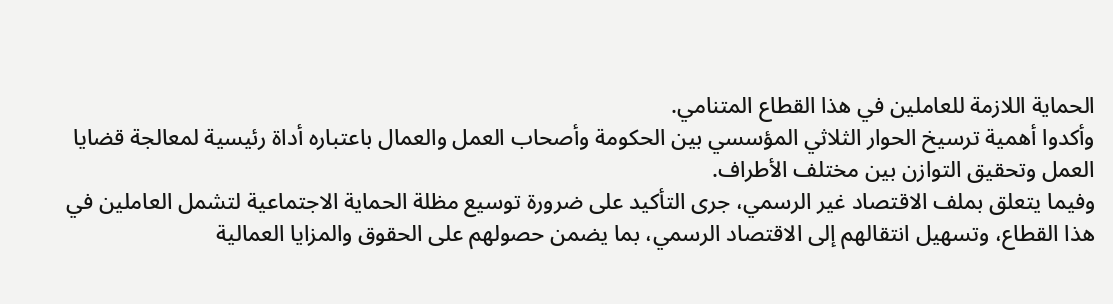الحماية اللازمة للعاملين في هذا القطاع المتنامي.
وأكدوا أهمية ترسيخ الحوار الثلاثي المؤسسي بين الحكومة وأصحاب العمل والعمال باعتباره أداة رئيسية لمعالجة قضايا العمل وتحقيق التوازن بين مختلف الأطراف.
وفيما يتعلق بملف الاقتصاد غير الرسمي، جرى التأكيد على ضرورة توسيع مظلة الحماية الاجتماعية لتشمل العاملين في هذا القطاع، وتسهيل انتقالهم إلى الاقتصاد الرسمي، بما يضمن حصولهم على الحقوق والمزايا العمالية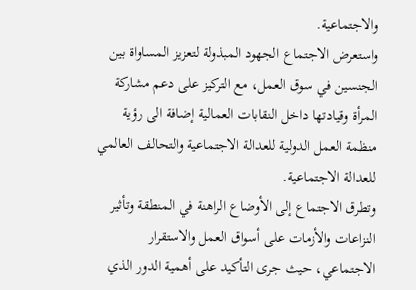والاجتماعية.
واستعرض الاجتماع الجهود المبذولة لتعزيز المساواة بين الجنسين في سوق العمل، مع التركيز على دعم مشاركة المرأة وقيادتها داخل النقابات العمالية إضافة الى رؤية منظمة العمل الدولية للعدالة الاجتماعية والتحالف العالمي للعدالة الاجتماعية.
وتطرق الاجتماع إلى الأوضاع الراهنة في المنطقة وتأثير النزاعات والأزمات على أسواق العمل والاستقرار الاجتماعي، حيث جرى التأكيد على أهمية الدور الذي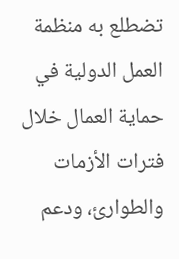تضطلع به منظمة العمل الدولية في حماية العمال خلال فترات الأزمات والطوارئ، ودعم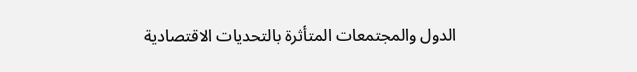الدول والمجتمعات المتأثرة بالتحديات الاقتصادية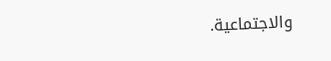والاجتماعية.